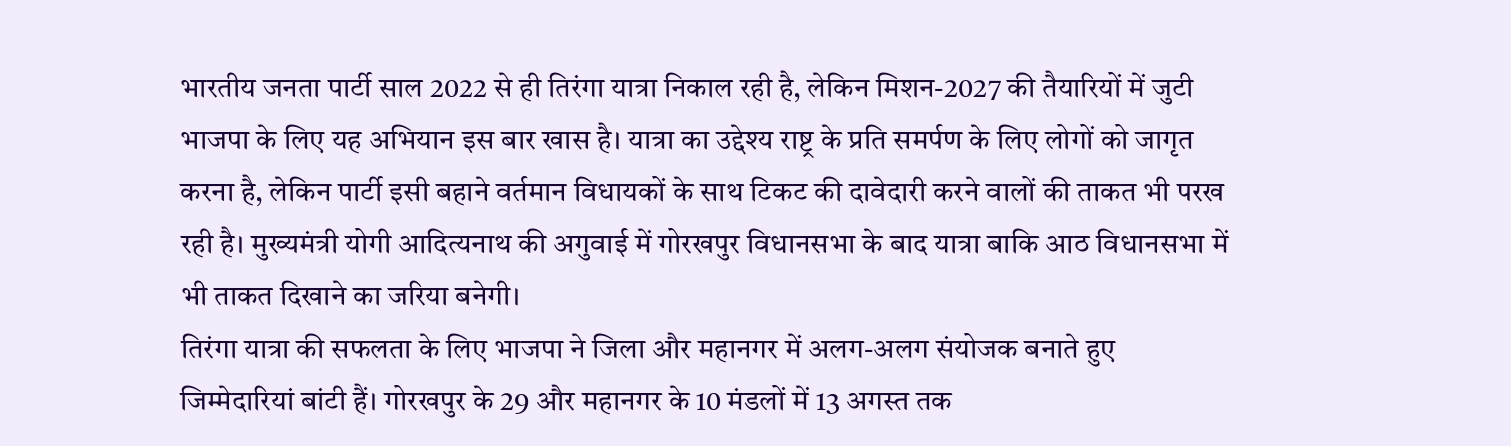भारतीय जनता पार्टी साल 2022 से ही तिरंगा यात्रा निकाल रही है, लेकिन मिशन-2027 की तैयारियों में जुटी भाजपा के लिए यह अभियान इस बार खास है। यात्रा का उद्देश्य राष्ट्र के प्रति समर्पण के लिए लोगों को जागृत करना है, लेकिन पार्टी इसी बहाने वर्तमान विधायकों के साथ टिकट की दावेदारी करने वालों की ताकत भी परख रही है। मुख्यमंत्री योगी आदित्यनाथ की अगुवाई में गोरखपुर विधानसभा के बाद यात्रा बाकि आठ विधानसभा में भी ताकत दिखाने का जरिया बनेगी।
तिरंगा यात्रा की सफलता के लिए भाजपा ने जिला और महानगर में अलग-अलग संयोजक बनाते हुए जिम्मेदारियां बांटी हैं। गोरखपुर के 29 और महानगर के 10 मंडलों में 13 अगस्त तक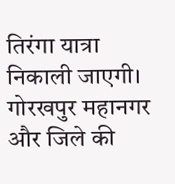तिरंगा यात्रा निकाली जाएगी। गोरखपुर महानगर और जिले की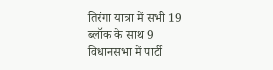तिरंगा यात्रा में सभी 19 ब्लॉक के साथ 9 विधानसभा में पार्टी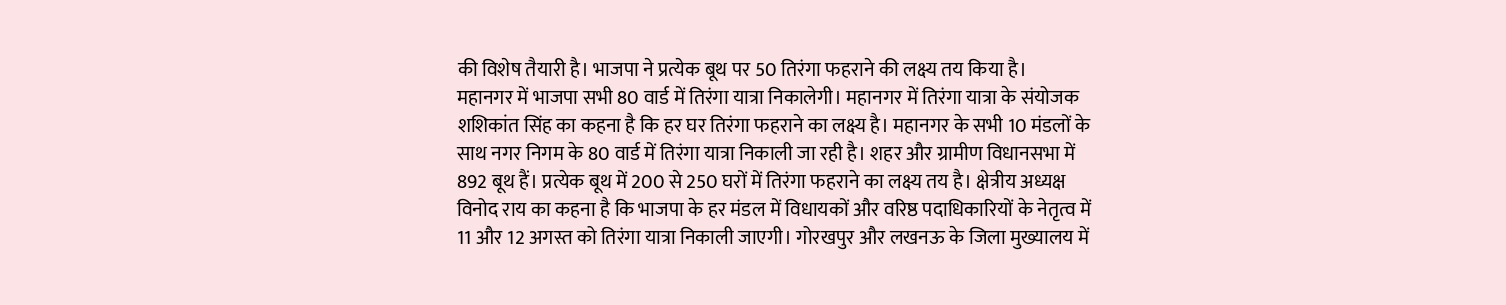की विशेष तैयारी है। भाजपा ने प्रत्येक बूथ पर 50 तिरंगा फहराने की लक्ष्य तय किया है।
महानगर में भाजपा सभी 80 वार्ड में तिरंगा यात्रा निकालेगी। महानगर में तिरंगा यात्रा के संयोजक शशिकांत सिंह का कहना है कि हर घर तिरंगा फहराने का लक्ष्य है। महानगर के सभी 10 मंडलों के साथ नगर निगम के 80 वार्ड में तिरंगा यात्रा निकाली जा रही है। शहर और ग्रामीण विधानसभा में 892 बूथ हैं। प्रत्येक बूथ में 200 से 250 घरों में तिरंगा फहराने का लक्ष्य तय है। क्षेत्रीय अध्यक्ष विनोद राय का कहना है कि भाजपा के हर मंडल में विधायकों और वरिष्ठ पदाधिकारियों के नेतृत्व में 11 और 12 अगस्त को तिरंगा यात्रा निकाली जाएगी। गोरखपुर और लखनऊ के जिला मुख्यालय में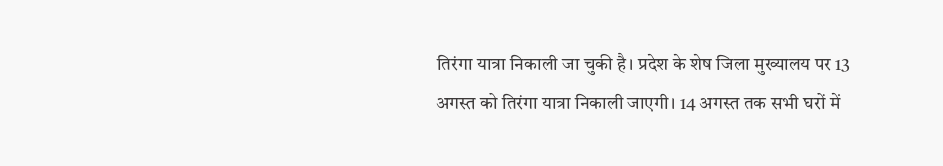तिरंगा यात्रा निकाली जा चुकी है। प्रदेश के शेष जिला मुख्यालय पर 13 अगस्त को तिरंगा यात्रा निकाली जाएगी। 14 अगस्त तक सभी घरों में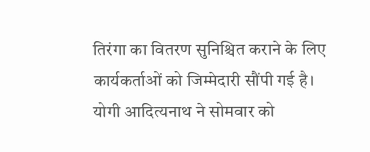तिरंगा का वितरण सुनिश्चित कराने के लिए कार्यकर्ताओं को जिम्मेदारी सौंपी गई है।
योगी आदित्यनाथ ने सोमवार को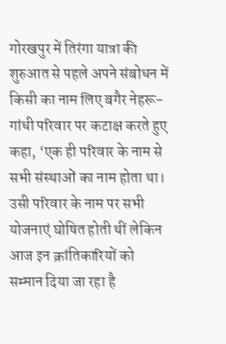गोरखपुर में तिरंगा यात्रा की शुरुआत से पहले अपने संबोधन में किसी का नाम लिए बगैर नेहरू-गांधी परिवार पर कटाक्ष करते हुए कहा, ‘एक ही परिवार के नाम से सभी संस्थाओं का नाम होता था। उसी परिवार के नाम पर सभी योजनाएं घोषित होती थीं लेकिन आज इन क्रांतिकारियों को सम्मान दिया जा रहा है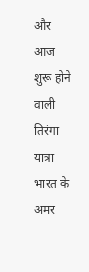और आज शुरू होने वाली तिरंगा यात्रा भारत के अमर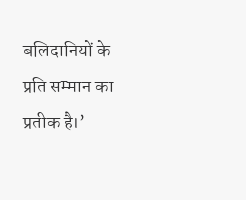बलिदानियों के प्रति सम्मान का प्रतीक है।’